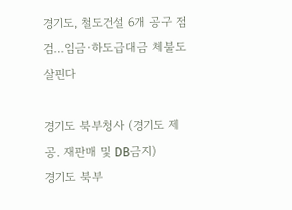경기도, 철도건설 6개 공구 점검…임금·하도급대금 체불도 살핀다

경기도 북부청사 (경기도 제공. 재판매 및 DB금지)
경기도 북부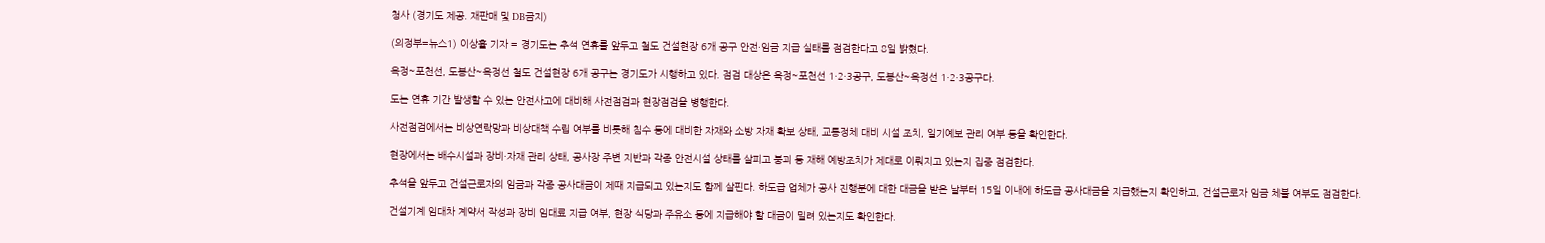청사 (경기도 제공. 재판매 및 DB금지)

(의정부=뉴스1) 이상휼 기자 = 경기도는 추석 연휴를 앞두고 철도 건설현장 6개 공구 안전·임금 지급 실태를 점검한다고 8일 밝혔다.

옥정~포천선, 도봉산~옥정선 철도 건설현장 6개 공구는 경기도가 시행하고 있다. 점검 대상은 옥정~포천선 1·2·3공구, 도봉산~옥정선 1·2·3공구다.

도는 연휴 기간 발생할 수 있는 안전사고에 대비해 사전점검과 현장점검을 병행한다.

사전점검에서는 비상연락망과 비상대책 수립 여부를 비롯해 침수 등에 대비한 자재와 소방 자재 확보 상태, 교통정체 대비 시설 조치, 일기예보 관리 여부 등을 확인한다.

현장에서는 배수시설과 장비·자재 관리 상태, 공사장 주변 지반과 각종 안전시설 상태를 살피고 붕괴 등 재해 예방조치가 제대로 이뤄지고 있는지 집중 점검한다.

추석을 앞두고 건설근로자의 임금과 각종 공사대금이 제때 지급되고 있는지도 함께 살핀다. 하도급 업체가 공사 진행분에 대한 대금을 받은 날부터 15일 이내에 하도급 공사대금을 지급했는지 확인하고, 건설근로자 임금 체불 여부도 점검한다.

건설기계 임대차 계약서 작성과 장비 임대료 지급 여부, 현장 식당과 주유소 등에 지급해야 할 대금이 밀려 있는지도 확인한다.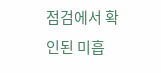점검에서 확인된 미흡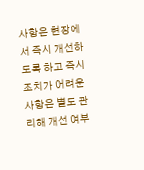사항은 현장에서 즉시 개선하도록 하고 즉시 조치가 어려운 사항은 별도 관리해 개선 여부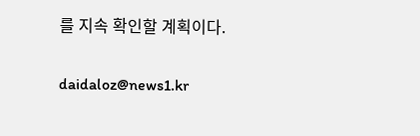를 지속 확인할 계획이다.

daidaloz@news1.kr